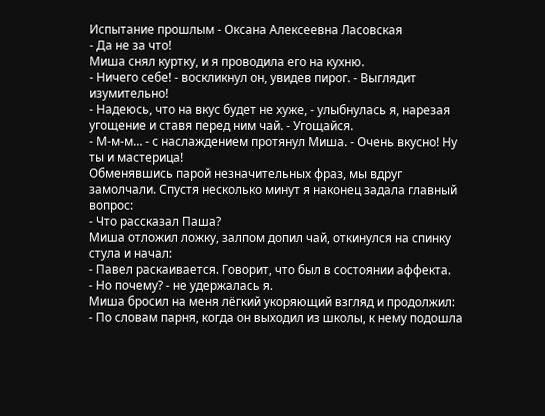Испытание прошлым - Оксана Алексеевна Ласовская
- Да не за что!
Миша снял куртку, и я проводила его на кухню.
- Ничего себе! - воскликнул он, увидев пирог. - Выглядит изумительно!
- Надеюсь, что на вкус будет не хуже, - улыбнулась я, нарезая угощение и ставя перед ним чай. - Угощайся.
- М-м-м… - с наслаждением протянул Миша. - Очень вкусно! Ну ты и мастерица!
Обменявшись парой незначительных фраз, мы вдруг замолчали. Спустя несколько минут я наконец задала главный вопрос:
- Что рассказал Паша?
Миша отложил ложку, залпом допил чай, откинулся на спинку стула и начал:
- Павел раскаивается. Говорит, что был в состоянии аффекта.
- Но почему? - не удержалась я.
Миша бросил на меня лёгкий укоряющий взгляд и продолжил:
- По словам парня, когда он выходил из школы, к нему подошла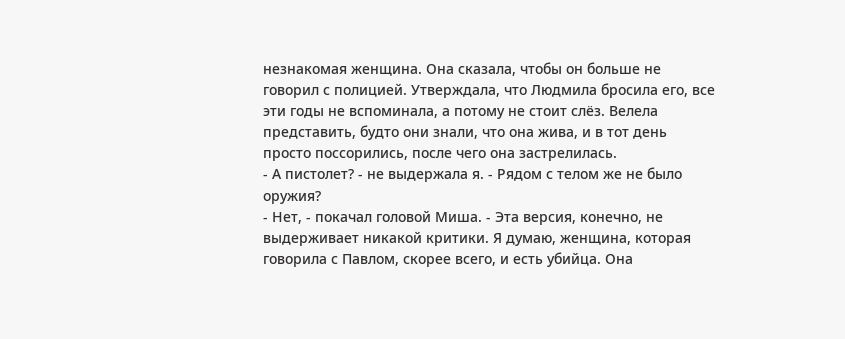незнакомая женщина. Она сказала, чтобы он больше не говорил с полицией. Утверждала, что Людмила бросила его, все эти годы не вспоминала, а потому не стоит слёз. Велела представить, будто они знали, что она жива, и в тот день просто поссорились, после чего она застрелилась.
- А пистолет? - не выдержала я. - Рядом с телом же не было оружия?
- Нет, - покачал головой Миша. - Эта версия, конечно, не выдерживает никакой критики. Я думаю, женщина, которая говорила с Павлом, скорее всего, и есть убийца. Она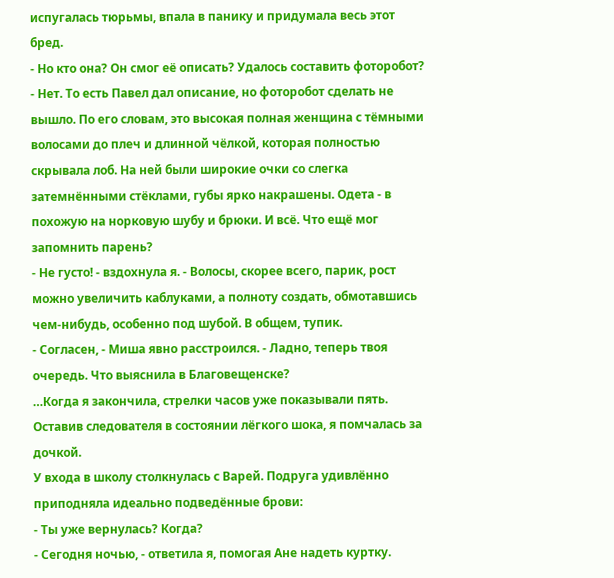испугалась тюрьмы, впала в панику и придумала весь этот бред.
- Но кто она? Он смог её описать? Удалось составить фоторобот?
- Нет. То есть Павел дал описание, но фоторобот сделать не вышло. По его словам, это высокая полная женщина с тёмными волосами до плеч и длинной чёлкой, которая полностью скрывала лоб. На ней были широкие очки со слегка затемнёнными стёклами, губы ярко накрашены. Одета - в похожую на норковую шубу и брюки. И всё. Что ещё мог запомнить парень?
- Не густо! - вздохнула я. - Волосы, скорее всего, парик, рост можно увеличить каблуками, а полноту создать, обмотавшись чем-нибудь, особенно под шубой. В общем, тупик.
- Согласен, - Миша явно расстроился. - Ладно, теперь твоя очередь. Что выяснила в Благовещенске?
…Когда я закончила, стрелки часов уже показывали пять. Оставив следователя в состоянии лёгкого шока, я помчалась за дочкой.
У входа в школу столкнулась с Варей. Подруга удивлённо приподняла идеально подведённые брови:
- Ты уже вернулась? Когда?
- Сегодня ночью, - ответила я, помогая Ане надеть куртку.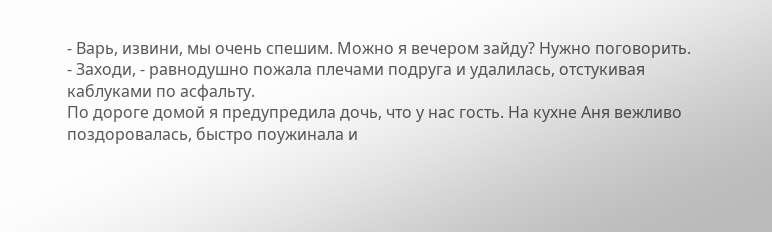- Варь, извини, мы очень спешим. Можно я вечером зайду? Нужно поговорить.
- Заходи, - равнодушно пожала плечами подруга и удалилась, отстукивая каблуками по асфальту.
По дороге домой я предупредила дочь, что у нас гость. На кухне Аня вежливо поздоровалась, быстро поужинала и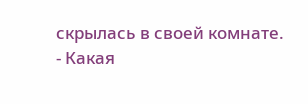скрылась в своей комнате.
- Какая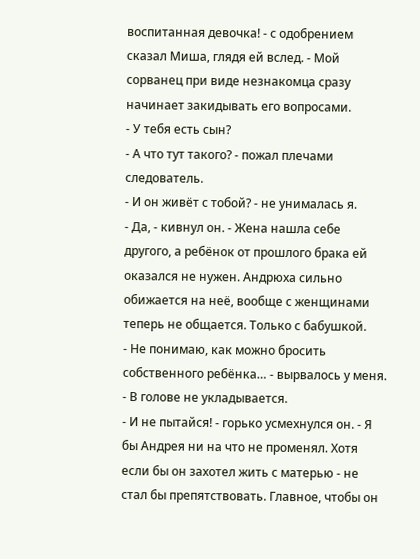воспитанная девочка! - с одобрением сказал Миша, глядя ей вслед. - Мой сорванец при виде незнакомца сразу начинает закидывать его вопросами.
- У тебя есть сын?
- А что тут такого? - пожал плечами следователь.
- И он живёт с тобой? - не унималась я.
- Да, - кивнул он. - Жена нашла себе другого, а ребёнок от прошлого брака ей оказался не нужен. Андрюха сильно обижается на неё, вообще с женщинами теперь не общается. Только с бабушкой.
- Не понимаю, как можно бросить собственного ребёнка… - вырвалось у меня. - В голове не укладывается.
- И не пытайся! - горько усмехнулся он. - Я бы Андрея ни на что не променял. Хотя если бы он захотел жить с матерью - не стал бы препятствовать. Главное, чтобы он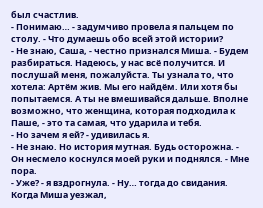был счастлив.
- Понимаю… - задумчиво провела я пальцем по столу. - Что думаешь обо всей этой истории?
- Не знаю, Саша, - честно признался Миша. - Будем разбираться. Надеюсь, у нас всё получится. И послушай меня, пожалуйста. Ты узнала то, что хотела: Артём жив. Мы его найдём. Или хотя бы попытаемся. А ты не вмешивайся дальше. Вполне возможно, что женщина, которая подходила к Паше, - это та самая, что ударила и тебя.
- Но зачем я ей? - удивилась я.
- Не знаю. Но история мутная. Будь осторожна. - Он несмело коснулся моей руки и поднялся. - Мне пора.
- Уже? - я вздрогнула. - Ну… тогда до свидания.
Когда Миша уезжал,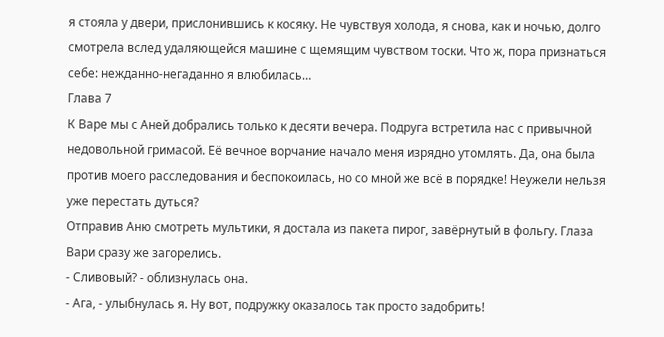я стояла у двери, прислонившись к косяку. Не чувствуя холода, я снова, как и ночью, долго смотрела вслед удаляющейся машине с щемящим чувством тоски. Что ж, пора признаться себе: нежданно-негаданно я влюбилась…
Глава 7
К Варе мы с Аней добрались только к десяти вечера. Подруга встретила нас с привычной недовольной гримасой. Её вечное ворчание начало меня изрядно утомлять. Да, она была против моего расследования и беспокоилась, но со мной же всё в порядке! Неужели нельзя уже перестать дуться?
Отправив Аню смотреть мультики, я достала из пакета пирог, завёрнутый в фольгу. Глаза Вари сразу же загорелись.
- Сливовый? - облизнулась она.
- Ага, - улыбнулась я. Ну вот, подружку оказалось так просто задобрить!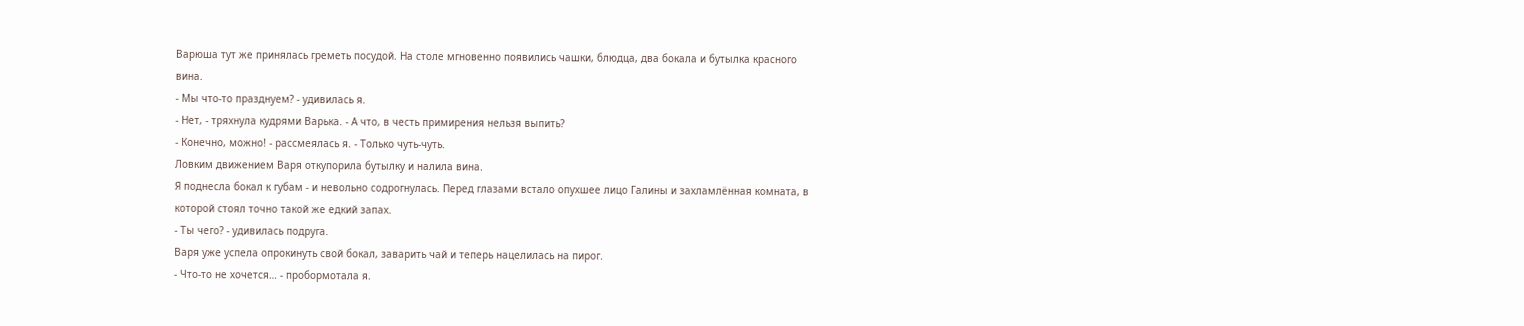Варюша тут же принялась греметь посудой. На столе мгновенно появились чашки, блюдца, два бокала и бутылка красного вина.
- Мы что-то празднуем? - удивилась я.
- Нет, - тряхнула кудрями Варька. - А что, в честь примирения нельзя выпить?
- Конечно, можно! - рассмеялась я. - Только чуть-чуть.
Ловким движением Варя откупорила бутылку и налила вина.
Я поднесла бокал к губам - и невольно содрогнулась. Перед глазами встало опухшее лицо Галины и захламлённая комната, в которой стоял точно такой же едкий запах.
- Ты чего? - удивилась подруга.
Варя уже успела опрокинуть свой бокал, заварить чай и теперь нацелилась на пирог.
- Что-то не хочется… - пробормотала я.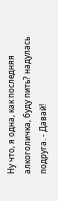Ну что, я одна, как последняя алкоголичка, буду пить? надулась подруга. - Давай!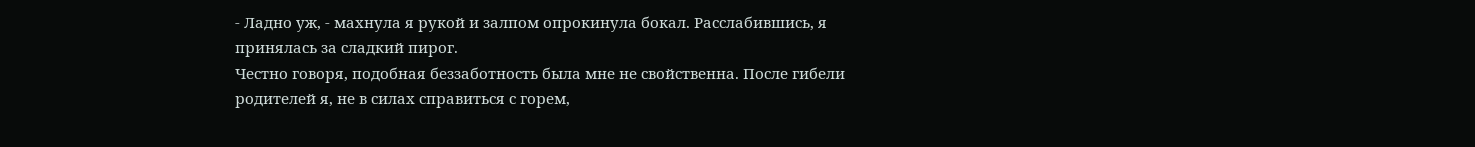- Ладно уж, - махнула я рукой и залпом опрокинула бокал. Расслабившись, я принялась за сладкий пирог.
Честно говоря, подобная беззаботность была мне не свойственна. После гибели родителей я, не в силах справиться с горем,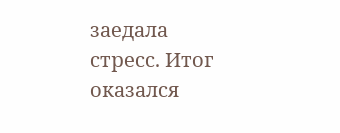заедала стресс. Итог оказался